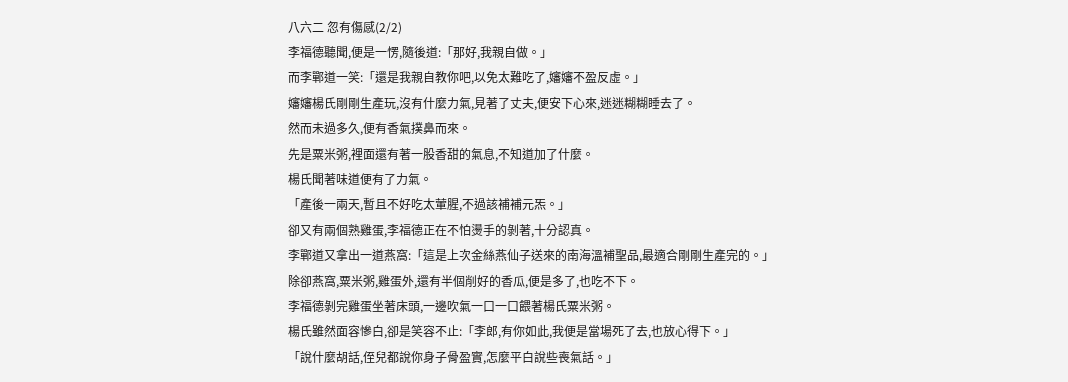八六二 忽有傷感(2/2)
李福德聽聞,便是一愣,隨後道:「那好,我親自做。」
而李鄲道一笑:「還是我親自教你吧,以免太難吃了,嬸嬸不盈反虛。」
嬸嬸楊氏剛剛生產玩,沒有什麼力氣,見著了丈夫,便安下心來,迷迷糊糊睡去了。
然而未過多久,便有香氣撲鼻而來。
先是粟米粥,裡面還有著一股香甜的氣息,不知道加了什麼。
楊氏聞著味道便有了力氣。
「產後一兩天,暫且不好吃太葷腥,不過該補補元炁。」
卻又有兩個熟雞蛋,李福德正在不怕燙手的剝著,十分認真。
李鄲道又拿出一道燕窩:「這是上次金絲燕仙子送來的南海溫補聖品,最適合剛剛生產完的。」
除卻燕窩,粟米粥,雞蛋外,還有半個削好的香瓜,便是多了,也吃不下。
李福德剝完雞蛋坐著床頭,一邊吹氣一口一口餵著楊氏粟米粥。
楊氏雖然面容慘白,卻是笑容不止:「李郎,有你如此,我便是當場死了去,也放心得下。」
「說什麼胡話,侄兒都說你身子骨盈實,怎麼平白說些喪氣話。」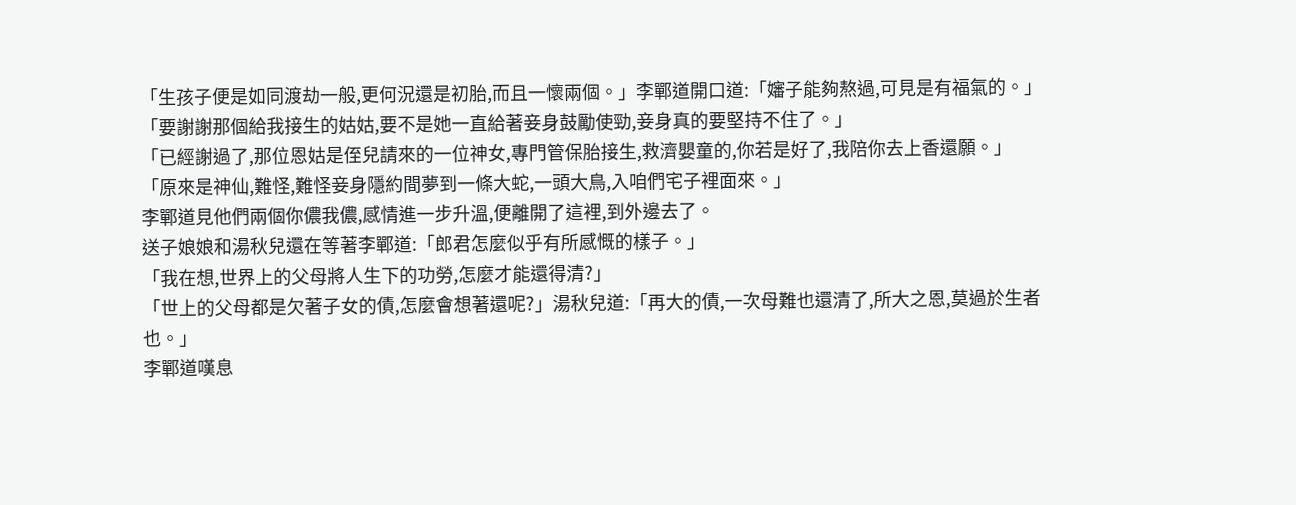「生孩子便是如同渡劫一般,更何況還是初胎,而且一懷兩個。」李鄲道開口道:「嬸子能夠熬過,可見是有福氣的。」
「要謝謝那個給我接生的姑姑,要不是她一直給著妾身鼓勵使勁,妾身真的要堅持不住了。」
「已經謝過了,那位恩姑是侄兒請來的一位神女,專門管保胎接生,救濟嬰童的,你若是好了,我陪你去上香還願。」
「原來是神仙,難怪,難怪妾身隱約間夢到一條大蛇,一頭大鳥,入咱們宅子裡面來。」
李鄲道見他們兩個你儂我儂,感情進一步升溫,便離開了這裡,到外邊去了。
送子娘娘和湯秋兒還在等著李鄲道:「郎君怎麼似乎有所感慨的樣子。」
「我在想,世界上的父母將人生下的功勞,怎麼才能還得清?」
「世上的父母都是欠著子女的債,怎麼會想著還呢?」湯秋兒道:「再大的債,一次母難也還清了,所大之恩,莫過於生者也。」
李鄲道嘆息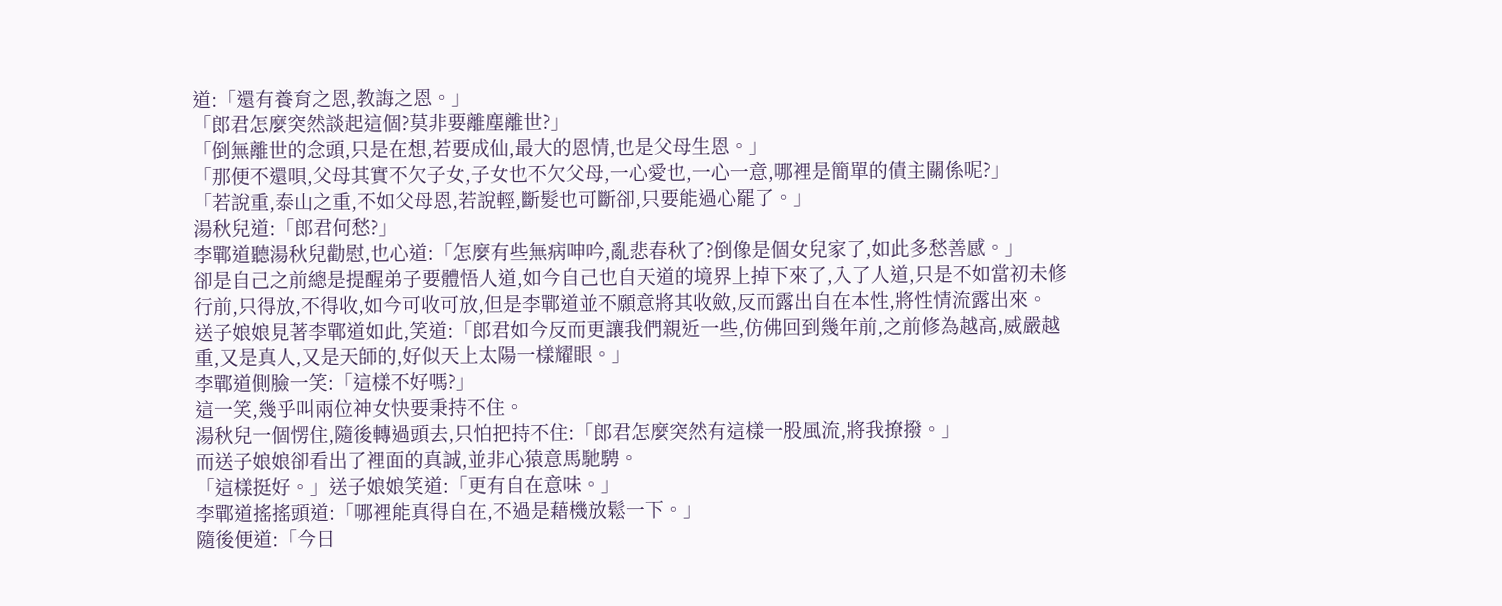道:「還有養育之恩,教誨之恩。」
「郎君怎麼突然談起這個?莫非要離塵離世?」
「倒無離世的念頭,只是在想,若要成仙,最大的恩情,也是父母生恩。」
「那便不還唄,父母其實不欠子女,子女也不欠父母,一心愛也,一心一意,哪裡是簡單的債主關係呢?」
「若說重,泰山之重,不如父母恩,若說輕,斷髮也可斷卻,只要能過心罷了。」
湯秋兒道:「郎君何愁?」
李鄲道聽湯秋兒勸慰,也心道:「怎麼有些無病呻吟,亂悲春秋了?倒像是個女兒家了,如此多愁善感。」
卻是自己之前總是提醒弟子要體悟人道,如今自己也自天道的境界上掉下來了,入了人道,只是不如當初未修行前,只得放,不得收,如今可收可放,但是李鄲道並不願意將其收斂,反而露出自在本性,將性情流露出來。
送子娘娘見著李鄲道如此,笑道:「郎君如今反而更讓我們親近一些,仿佛回到幾年前,之前修為越高,威嚴越重,又是真人,又是天師的,好似天上太陽一樣耀眼。」
李鄲道側臉一笑:「這樣不好嗎?」
這一笑,幾乎叫兩位神女快要秉持不住。
湯秋兒一個愣住,隨後轉過頭去,只怕把持不住:「郎君怎麼突然有這樣一股風流,將我撩撥。」
而送子娘娘卻看出了裡面的真誠,並非心猿意馬馳騁。
「這樣挺好。」送子娘娘笑道:「更有自在意味。」
李鄲道搖搖頭道:「哪裡能真得自在,不過是藉機放鬆一下。」
隨後便道:「今日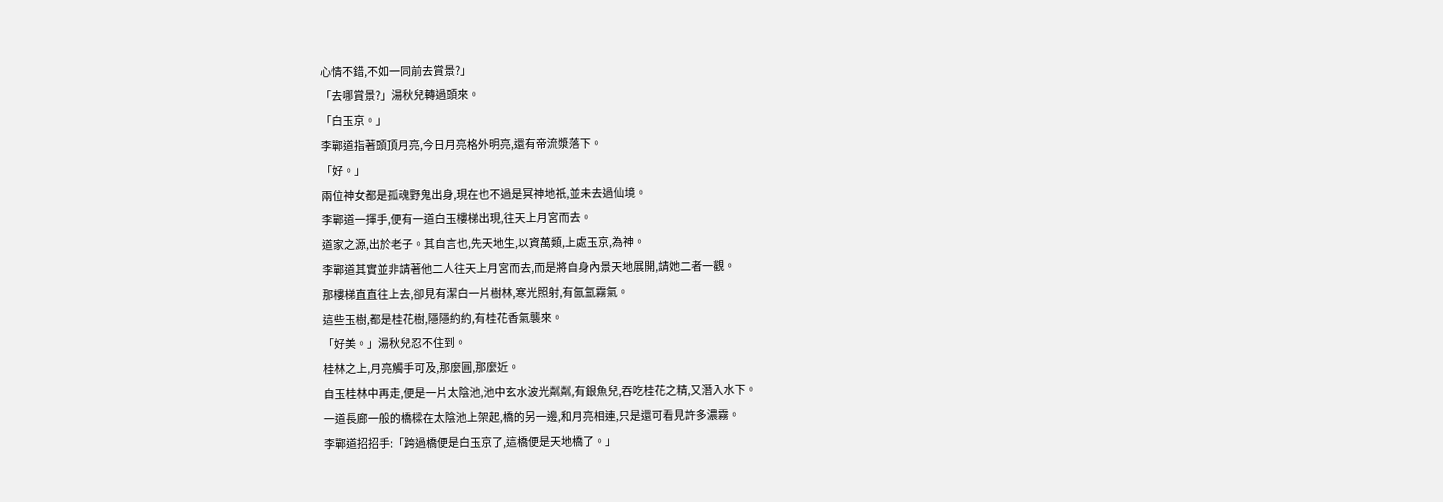心情不錯,不如一同前去賞景?」
「去哪賞景?」湯秋兒轉過頭來。
「白玉京。」
李鄲道指著頭頂月亮,今日月亮格外明亮,還有帝流漿落下。
「好。」
兩位神女都是孤魂野鬼出身,現在也不過是冥神地祇,並未去過仙境。
李鄲道一揮手,便有一道白玉樓梯出現,往天上月宮而去。
道家之源,出於老子。其自言也,先天地生,以資萬類,上處玉京,為神。
李鄲道其實並非請著他二人往天上月宮而去,而是將自身內景天地展開,請她二者一觀。
那樓梯直直往上去,卻見有潔白一片樹林,寒光照射,有氤氳霧氣。
這些玉樹,都是桂花樹,隱隱約約,有桂花香氣襲來。
「好美。」湯秋兒忍不住到。
桂林之上,月亮觸手可及,那麼圓,那麼近。
自玉桂林中再走,便是一片太陰池,池中玄水波光粼粼,有銀魚兒,吞吃桂花之精,又潛入水下。
一道長廊一般的橋樑在太陰池上架起,橋的另一邊,和月亮相連,只是還可看見許多濃霧。
李鄲道招招手:「跨過橋便是白玉京了,這橋便是天地橋了。」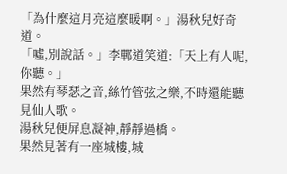「為什麼這月亮這麼暖啊。」湯秋兒好奇道。
「噓,別說話。」李鄲道笑道:「天上有人呢,你聽。」
果然有琴瑟之音,絲竹管弦之樂,不時還能聽見仙人歌。
湯秋兒便屏息凝神,靜靜過橋。
果然見著有一座城樓,城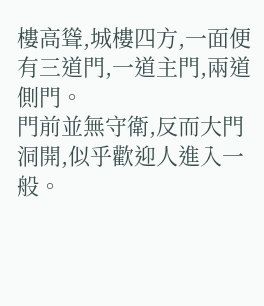樓高聳,城樓四方,一面便有三道門,一道主門,兩道側門。
門前並無守衛,反而大門洞開,似乎歡迎人進入一般。